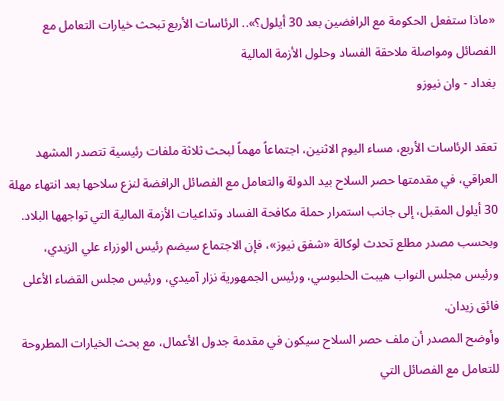«ماذا ستفعل الحكومة مع الرافضين بعد 30 أيلول؟».. الرئاسات الأربع تبحث خيارات التعامل مع الفصائل ومواصلة ملاحقة الفساد وحلول الأزمة المالية
بغداد - وان نيوزو

تعقد الرئاسات الأربع، مساء اليوم الاثنين، اجتماعاً مهماً لبحث ثلاثة ملفات رئيسية تتصدر المشهد العراقي، في مقدمتها حصر السلاح بيد الدولة والتعامل مع الفصائل الرافضة لنزع سلاحها بعد انتهاء مهلة 30 أيلول المقبل، إلى جانب استمرار حملة مكافحة الفساد وتداعيات الأزمة المالية التي تواجهها البلاد.
وبحسب مصدر مطلع تحدث لوكالة «شفق نيوز»، فإن الاجتماع سيضم رئيس الوزراء علي الزيدي، ورئيس مجلس النواب هيبت الحلبوسي، ورئيس الجمهورية نزار آميدي، ورئيس مجلس القضاء الأعلى فائق زيدان.
وأوضح المصدر أن ملف حصر السلاح سيكون في مقدمة جدول الأعمال، مع بحث الخيارات المطروحة للتعامل مع الفصائل التي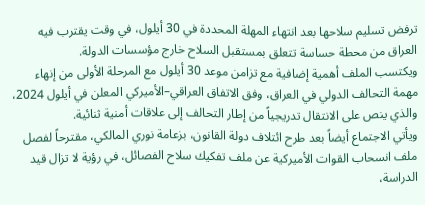ترفض تسليم سلاحها بعد انتهاء المهلة المحددة في 30 أيلول، في وقت يقترب فيه العراق من محطة حساسة تتعلق بمستقبل السلاح خارج مؤسسات الدولة.
ويكتسب الملف أهمية إضافية مع تزامن موعد 30 أيلول مع المرحلة الأولى من إنهاء مهمة التحالف الدولي في العراق، وفق الاتفاق العراقي–الأميركي المعلن في أيلول 2024، والذي ينص على الانتقال تدريجياً من إطار التحالف إلى علاقات أمنية ثنائية.
ويأتي الاجتماع أيضاً بعد طرح ائتلاف دولة القانون، بزعامة نوري المالكي، مقترحاً لفصل ملف انسحاب القوات الأميركية عن ملف تفكيك سلاح الفصائل، في رؤية لا تزال قيد الدراسة،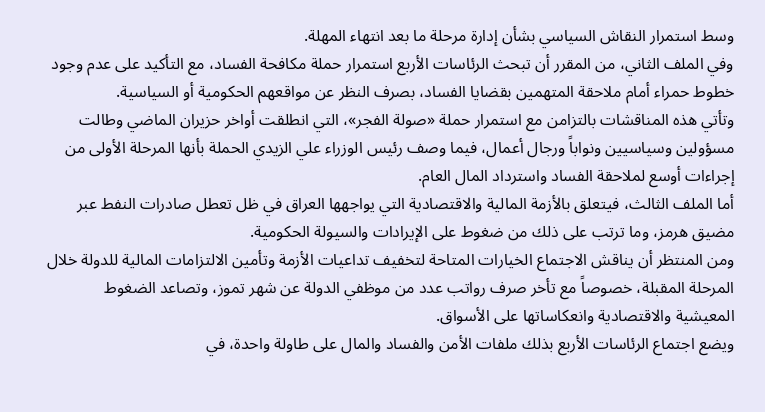وسط استمرار النقاش السياسي بشأن إدارة مرحلة ما بعد انتهاء المهلة.
وفي الملف الثاني، من المقرر أن تبحث الرئاسات الأربع استمرار حملة مكافحة الفساد، مع التأكيد على عدم وجود خطوط حمراء أمام ملاحقة المتهمين بقضايا الفساد، بصرف النظر عن مواقعهم الحكومية أو السياسية.
وتأتي هذه المناقشات بالتزامن مع استمرار حملة «صولة الفجر»، التي انطلقت أواخر حزيران الماضي وطالت مسؤولين وسياسيين ونواباً ورجال أعمال، فيما وصف رئيس الوزراء علي الزيدي الحملة بأنها المرحلة الأولى من إجراءات أوسع لملاحقة الفساد واسترداد المال العام.
أما الملف الثالث، فيتعلق بالأزمة المالية والاقتصادية التي يواجهها العراق في ظل تعطل صادرات النفط عبر مضيق هرمز، وما ترتب على ذلك من ضغوط على الإيرادات والسيولة الحكومية.
ومن المنتظر أن يناقش الاجتماع الخيارات المتاحة لتخفيف تداعيات الأزمة وتأمين الالتزامات المالية للدولة خلال المرحلة المقبلة، خصوصاً مع تأخر صرف رواتب عدد من موظفي الدولة عن شهر تموز، وتصاعد الضغوط المعيشية والاقتصادية وانعكاساتها على الأسواق.
ويضع اجتماع الرئاسات الأربع بذلك ملفات الأمن والفساد والمال على طاولة واحدة، في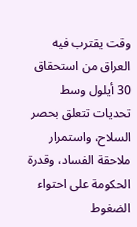وقت يقترب فيه العراق من استحقاق 30 أيلول وسط تحديات تتعلق بحصر السلاح، واستمرار ملاحقة الفساد، وقدرة الحكومة على احتواء الضغوط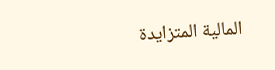المالية المتزايدة